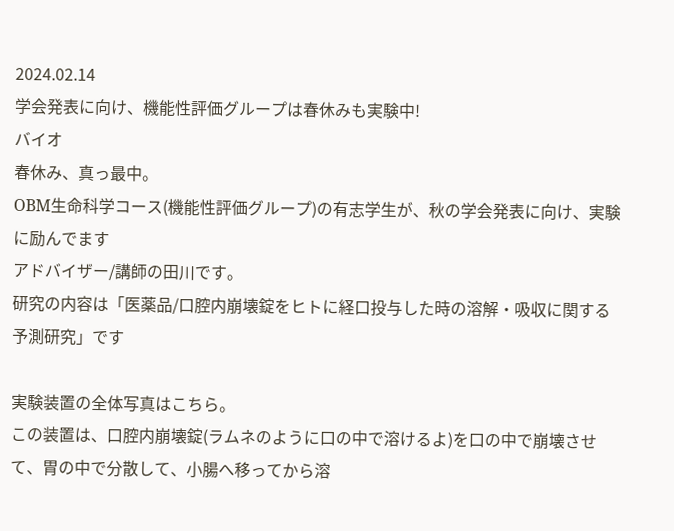2024.02.14
学会発表に向け、機能性評価グループは春休みも実験中!
バイオ
春休み、真っ最中。
OBM生命科学コース(機能性評価グループ)の有志学生が、秋の学会発表に向け、実験に励んでます
アドバイザー/講師の田川です。
研究の内容は「医薬品/口腔内崩壊錠をヒトに経口投与した時の溶解・吸収に関する予測研究」です

実験装置の全体写真はこちら。
この装置は、口腔内崩壊錠(ラムネのように口の中で溶けるよ)を口の中で崩壊させて、胃の中で分散して、小腸へ移ってから溶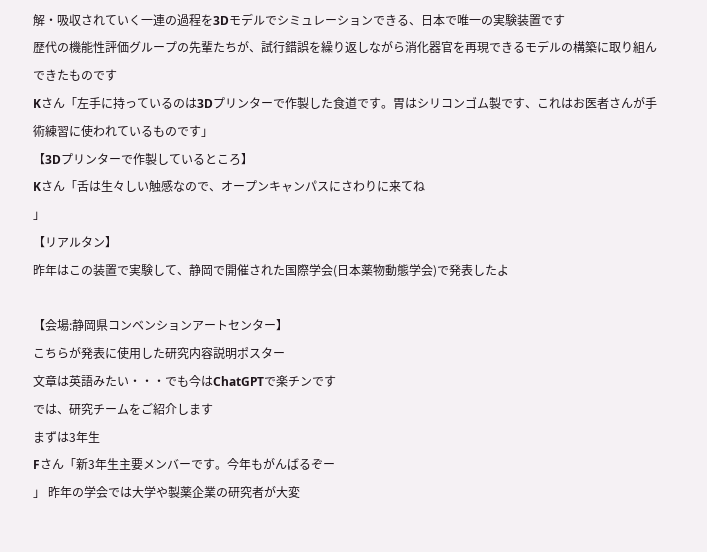解・吸収されていく一連の過程を3Dモデルでシミュレーションできる、日本で唯一の実験装置です
歴代の機能性評価グループの先輩たちが、試行錯誤を繰り返しながら消化器官を再現できるモデルの構築に取り組んできたものです
Kさん「左手に持っているのは3Dプリンターで作製した食道です。胃はシリコンゴム製です、これはお医者さんが手術練習に使われているものです」
【3Dプリンターで作製しているところ】
Kさん「舌は生々しい触感なので、オープンキャンパスにさわりに来てね
」
【リアルタン】
昨年はこの装置で実験して、静岡で開催された国際学会(日本薬物動態学会)で発表したよ

【会場:静岡県コンベンションアートセンター】
こちらが発表に使用した研究内容説明ポスター
文章は英語みたい・・・でも今はChatGPTで楽チンです
では、研究チームをご紹介します
まずは3年生
Fさん「新3年生主要メンバーです。今年もがんばるぞー
」 昨年の学会では大学や製薬企業の研究者が大変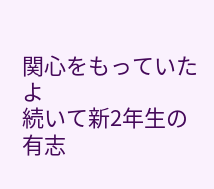関心をもっていたよ
続いて新2年生の有志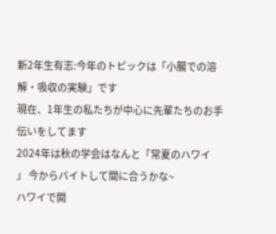新2年生有志:今年のトピックは「小腸での溶解・吸収の実験」です
現在、1年生の私たちが中心に先輩たちのお手伝いをしてます
2024年は秋の学会はなんと「常夏のハワイ
」 今からバイトして間に合うかな~
ハワイで開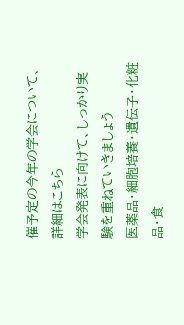催予定の今年の学会について、詳細はこちら
学会発表に向けて、しっかり実験を重ねていきましょう
医薬品・細胞培養・遺伝子・化粧品・食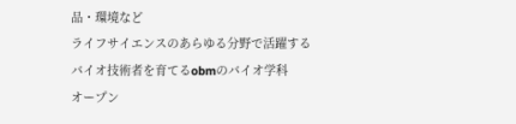品・環境など
ライフサイエンスのあらゆる分野で活躍する
バイオ技術者を育てるobmのバイオ学科
オープン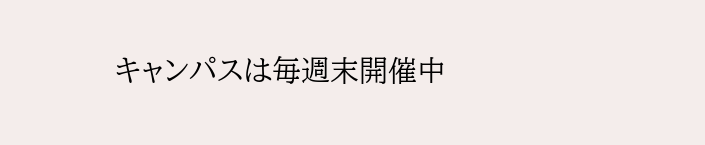キャンパスは毎週末開催中